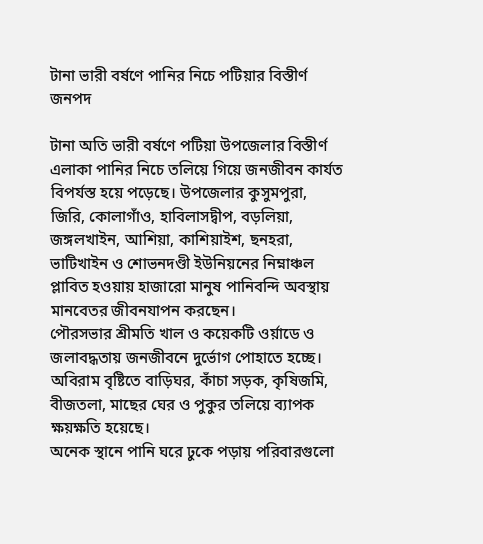টানা ভারী বর্ষণে পানির নিচে পটিয়ার বিস্তীর্ণ জনপদ

টানা অতি ভারী বর্ষণে পটিয়া উপজেলার বিস্তীর্ণ এলাকা পানির নিচে তলিয়ে গিয়ে জনজীবন কার্যত বিপর্যস্ত হয়ে পড়েছে। উপজেলার কুসুমপুরা, জিরি, কোলাগাঁও, হাবিলাসদ্বীপ, বড়লিয়া, জঙ্গলখাইন, আশিয়া, কাশিয়াইশ, ছনহরা, ভাটিখাইন ও শোভনদণ্ডী ইউনিয়নের নিম্নাঞ্চল প্লাবিত হওয়ায় হাজারো মানুষ পানিবন্দি অবস্থায় মানবেতর জীবনযাপন করছেন।
পৌরসভার শ্রীমতি খাল ও কয়েকটি ওর্য়াডে ও জলাবদ্ধতায় জনজীবনে দুর্ভোগ পোহাতে হচ্ছে।
অবিরাম বৃষ্টিতে বাড়িঘর, কাঁচা সড়ক, কৃষিজমি, বীজতলা, মাছের ঘের ও পুকুর তলিয়ে ব্যাপক ক্ষয়ক্ষতি হয়েছে।
অনেক স্থানে পানি ঘরে ঢুকে পড়ায় পরিবারগুলো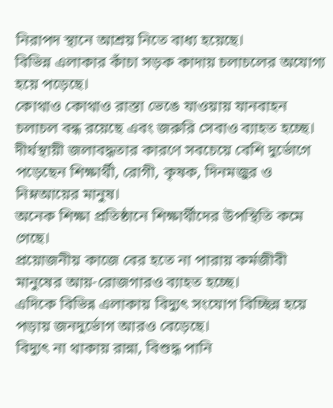নিরাপদ স্থানে আশ্রয় নিতে বাধ্য হয়েছে।
বিভিন্ন এলাকার কাঁচা সড়ক কাদায় চলাচলের অযোগ্য হয়ে পড়েছে।
কোথাও কোথাও রাস্তা ভেঙে যাওয়ায় যানবাহন চলাচল বন্ধ রয়েছে এবং জরুরি সেবাও ব্যাহত হচ্ছে।
দীর্ঘস্থায়ী জলাবদ্ধতার কারণে সবচেয়ে বেশি দুর্ভোগে পড়েছেন শিক্ষার্থী, রোগী, কৃষক, দিনমজুর ও নিম্নআয়ের মানুষ।
অনেক শিক্ষা প্রতিষ্ঠানে শিক্ষার্থীদের উপস্থিতি কমে গেছে।
প্রয়োজনীয় কাজে বের হতে না পারায় কর্মজীবী মানুষের আয়-রোজগারও ব্যাহত হচ্ছে।
এদিকে বিভিন্ন এলাকায় বিদ্যুৎ সংযোগ বিচ্ছিন্ন হয়ে পড়ায় জনদুর্ভোগ আরও বেড়েছে।
বিদ্যুৎ না থাকায় রান্না, বিশুদ্ধ পানি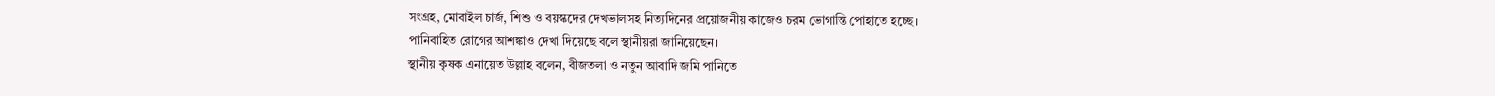সংগ্রহ, মোবাইল চার্জ, শিশু ও বয়স্কদের দেখভালসহ নিত্যদিনের প্রয়োজনীয় কাজেও চরম ভোগান্তি পোহাতে হচ্ছে।
পানিবাহিত রোগের আশঙ্কাও দেখা দিয়েছে বলে স্থানীয়রা জানিয়েছেন।
স্থানীয় কৃষক এনায়েত উল্লাহ বলেন, বীজতলা ও নতুন আবাদি জমি পানিতে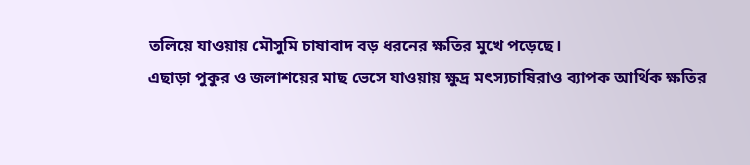তলিয়ে যাওয়ায় মৌসুমি চাষাবাদ বড় ধরনের ক্ষতির মুখে পড়েছে।
এছাড়া পুকুর ও জলাশয়ের মাছ ভেসে যাওয়ায় ক্ষুদ্র মৎস্যচাষিরাও ব্যাপক আর্থিক ক্ষতির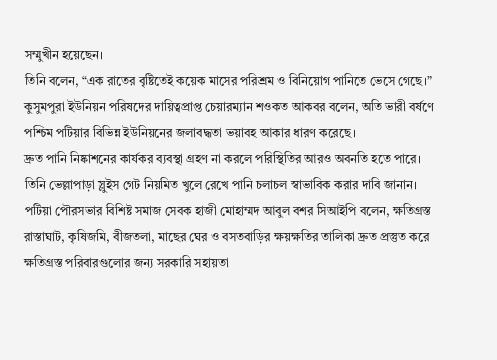সম্মুখীন হয়েছেন।
তিনি বলেন, “এক রাতের বৃষ্টিতেই কয়েক মাসের পরিশ্রম ও বিনিয়োগ পানিতে ভেসে গেছে।”
কুসুমপুরা ইউনিয়ন পরিষদের দায়িত্বপ্রাপ্ত চেয়ারম্যান শওকত আকবর বলেন, অতি ভারী বর্ষণে পশ্চিম পটিয়ার বিভিন্ন ইউনিয়নের জলাবদ্ধতা ভয়াবহ আকার ধারণ করেছে।
দ্রুত পানি নিষ্কাশনের কার্যকর ব্যবস্থা গ্রহণ না করলে পরিস্থিতির আরও অবনতি হতে পারে।
তিনি ভেল্লাপাড়া স্লুইস গেট নিয়মিত খুলে রেখে পানি চলাচল স্বাভাবিক করার দাবি জানান।
পটিয়া পৌরসভার বিশিষ্ট সমাজ সেবক হাজী মোহাম্মদ আবুল বশর সিআইপি বলেন, ক্ষতিগ্রস্ত রাস্তাঘাট, কৃষিজমি, বীজতলা, মাছের ঘের ও বসতবাড়ির ক্ষয়ক্ষতির তালিকা দ্রুত প্রস্তুত করে ক্ষতিগ্রস্ত পরিবারগুলোর জন্য সরকারি সহায়তা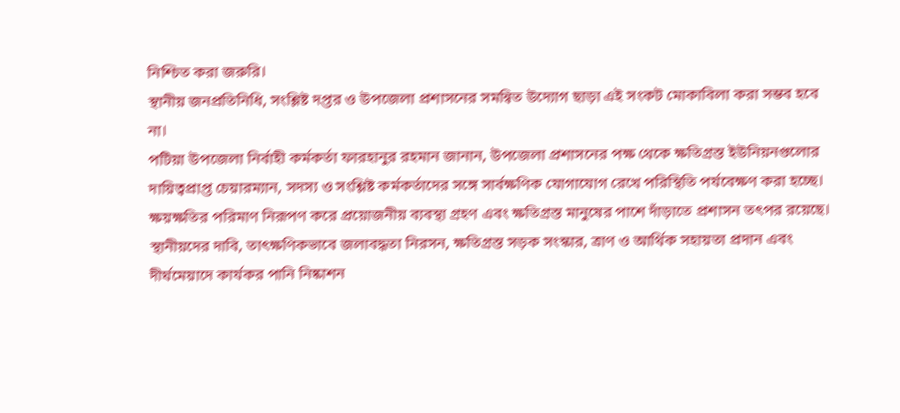নিশ্চিত করা জরুরি।
স্থানীয় জনপ্রতিনিধি, সংশ্লিষ্ট দপ্তর ও উপজেলা প্রশাসনের সমন্বিত উদ্যোগ ছাড়া এই সংকট মোকাবিলা করা সম্ভব হবে না।
পটিয়া উপজেলা নির্বাহী কর্মকর্তা ফারহানুর রহমান জানান, উপজেলা প্রশাসনের পক্ষ থেকে ক্ষতিগ্রস্ত ইউনিয়নগুলোর দায়িত্বপ্রাপ্ত চেয়ারম্যান, সদস্য ও সংশ্লিষ্ট কর্মকর্তাদের সঙ্গে সার্বক্ষণিক যোগাযোগ রেখে পরিস্থিতি পর্যবেক্ষণ করা হচ্ছে।
ক্ষয়ক্ষতির পরিমাণ নিরূপণ করে প্রয়োজনীয় ব্যবস্থা গ্রহণ এবং ক্ষতিগ্রস্ত মানুষের পাশে দাঁড়াতে প্রশাসন তৎপর রয়েছে।
স্থানীয়দের দাবি, তাৎক্ষণিকভাবে জলাবদ্ধতা নিরসন, ক্ষতিগ্রস্ত সড়ক সংস্কার, ত্রাণ ও আর্থিক সহায়তা প্রদান এবং দীর্ঘমেয়াদে কার্যকর পানি নিষ্কাশন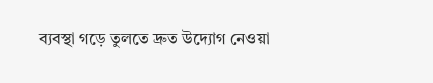ব্যবস্থা গড়ে তুলতে দ্রুত উদ্যোগ নেওয়া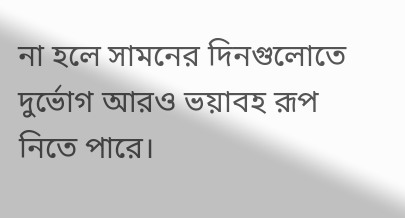না হলে সামনের দিনগুলোতে দুর্ভোগ আরও ভয়াবহ রূপ নিতে পারে।